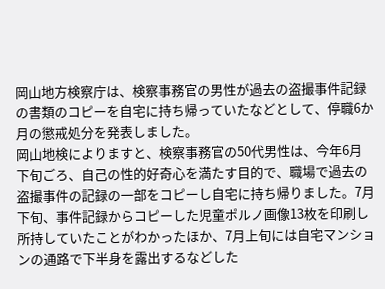岡山地方検察庁は、検察事務官の男性が過去の盗撮事件記録の書類のコピーを自宅に持ち帰っていたなどとして、停職6か月の懲戒処分を発表しました。
岡山地検によりますと、検察事務官の50代男性は、今年6月下旬ごろ、自己の性的好奇心を満たす目的で、職場で過去の盗撮事件の記録の一部をコピーし自宅に持ち帰りました。7月下旬、事件記録からコピーした児童ポルノ画像13枚を印刷し所持していたことがわかったほか、7月上旬には自宅マンションの通路で下半身を露出するなどした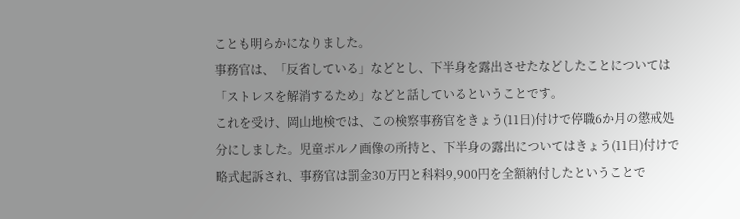ことも明らかになりました。
事務官は、「反省している」などとし、下半身を露出させたなどしたことについては「ストレスを解消するため」などと話しているということです。
これを受け、岡山地検では、この検察事務官をきょう(11日)付けで停職6か月の懲戒処分にしました。児童ポルノ画像の所持と、下半身の露出についてはきょう(11日)付けで略式起訴され、事務官は罰金30万円と科料9,900円を全額納付したということで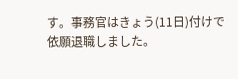す。事務官はきょう(11日)付けで依願退職しました。